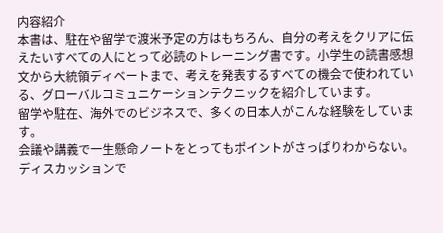内容紹介
本書は、駐在や留学で渡米予定の方はもちろん、自分の考えをクリアに伝えたいすべての人にとって必読のトレーニング書です。小学生の読書感想文から大統領ディベートまで、考えを発表するすべての機会で使われている、グローバルコミュニケーションテクニックを紹介しています。
留学や駐在、海外でのビジネスで、多くの日本人がこんな経験をしています。
会議や講義で一生懸命ノートをとってもポイントがさっぱりわからない。
ディスカッションで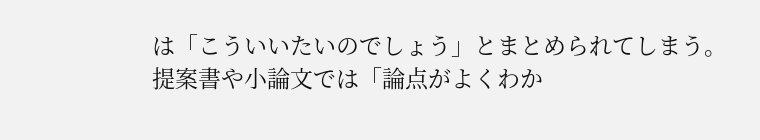は「こういいたいのでしょう」とまとめられてしまう。
提案書や小論文では「論点がよくわか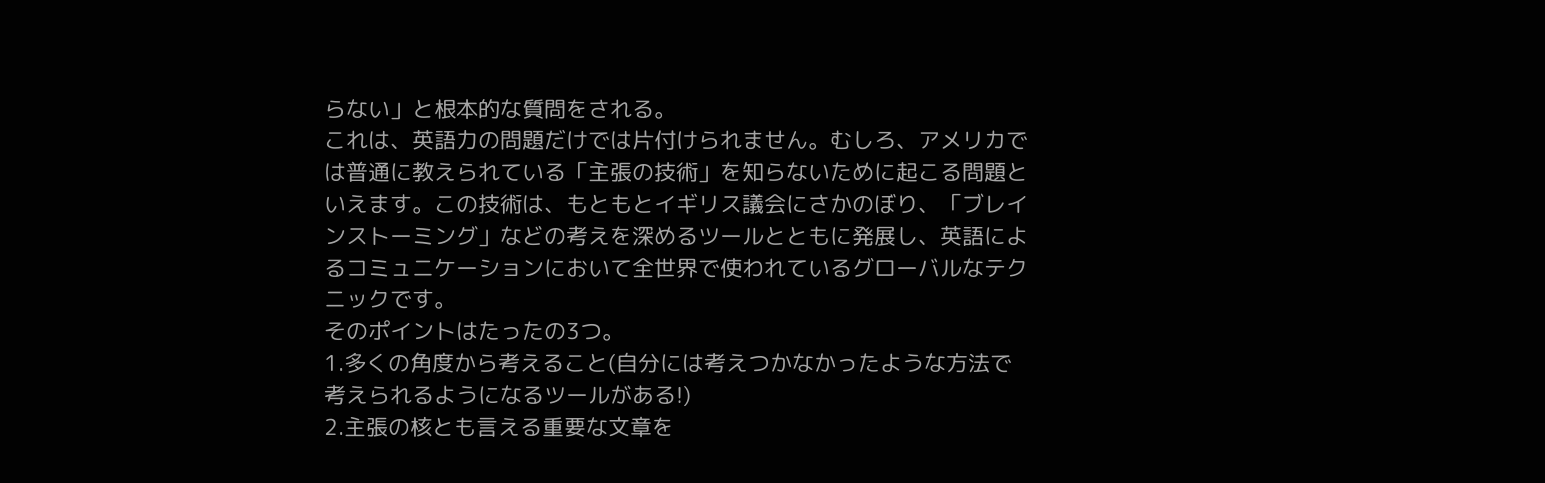らない」と根本的な質問をされる。
これは、英語力の問題だけでは片付けられません。むしろ、アメリカでは普通に教えられている「主張の技術」を知らないために起こる問題といえます。この技術は、もともとイギリス議会にさかのぼり、「ブレインストーミング」などの考えを深めるツールとともに発展し、英語によるコミュニケーションにおいて全世界で使われているグローバルなテクニックです。
そのポイントはたったの3つ。
1.多くの角度から考えること(自分には考えつかなかったような方法で考えられるようになるツールがある!)
2.主張の核とも言える重要な文章を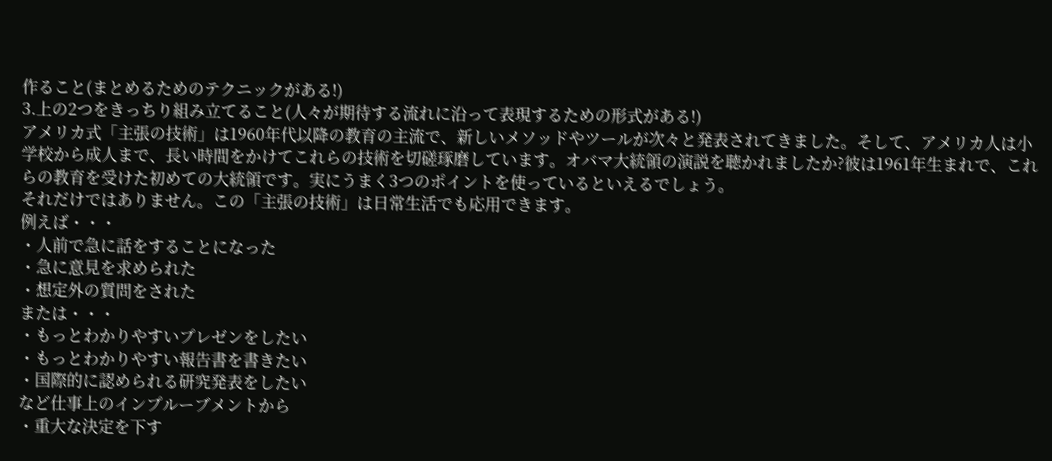作ること(まとめるためのテクニックがある!)
3.上の2つをきっちり組み立てること(人々が期待する流れに沿って表現するための形式がある!)
アメリカ式「主張の技術」は1960年代以降の教育の主流で、新しいメソッドやツールが次々と発表されてきました。そして、アメリカ人は小学校から成人まで、長い時間をかけてこれらの技術を切磋琢磨しています。オバマ大統領の演説を聴かれましたか?彼は1961年生まれで、これらの教育を受けた初めての大統領です。実にうまく3つのポイントを使っているといえるでしょう。
それだけではありません。この「主張の技術」は日常生活でも応用できます。
例えば・・・
・人前で急に話をすることになった
・急に意見を求められた
・想定外の質問をされた
または・・・
・もっとわかりやすいプレゼンをしたい
・もっとわかりやすい報告書を書きたい
・国際的に認められる研究発表をしたい
など仕事上のインプルーブメントから
・重大な決定を下す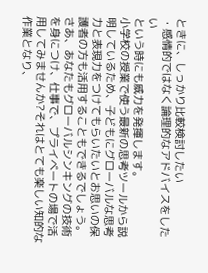ときに、しっかり比較検討したい
・感情的ではなく論理的なアドバイスをしたい
という時にも威力を発揮します。
小学校の授業で使う最新の思考ツールから説明しているため、子どもにグローバルな思考力と表現力をつけてもらいたいとお思いの保護者の方も活用することもできるでしょう。
さあ、あなたもグローバルシンキングの技術を身につけ、仕事で、プライベートの場で活用してみませんか?それはとても楽しい知的な作業となり、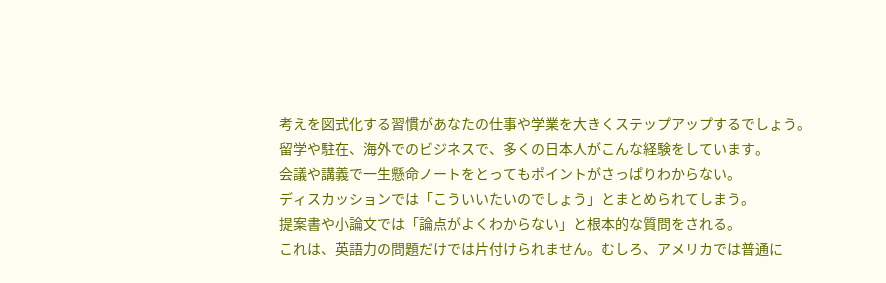考えを図式化する習慣があなたの仕事や学業を大きくステップアップするでしょう。
留学や駐在、海外でのビジネスで、多くの日本人がこんな経験をしています。
会議や講義で一生懸命ノートをとってもポイントがさっぱりわからない。
ディスカッションでは「こういいたいのでしょう」とまとめられてしまう。
提案書や小論文では「論点がよくわからない」と根本的な質問をされる。
これは、英語力の問題だけでは片付けられません。むしろ、アメリカでは普通に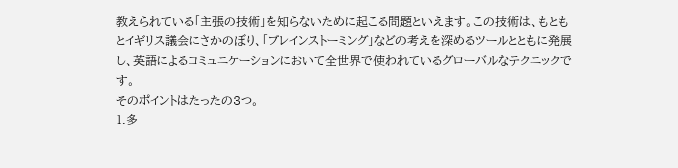教えられている「主張の技術」を知らないために起こる問題といえます。この技術は、もともとイギリス議会にさかのぼり、「ブレインストーミング」などの考えを深めるツールとともに発展し、英語によるコミュニケーションにおいて全世界で使われているグローバルなテクニックです。
そのポイントはたったの3つ。
1.多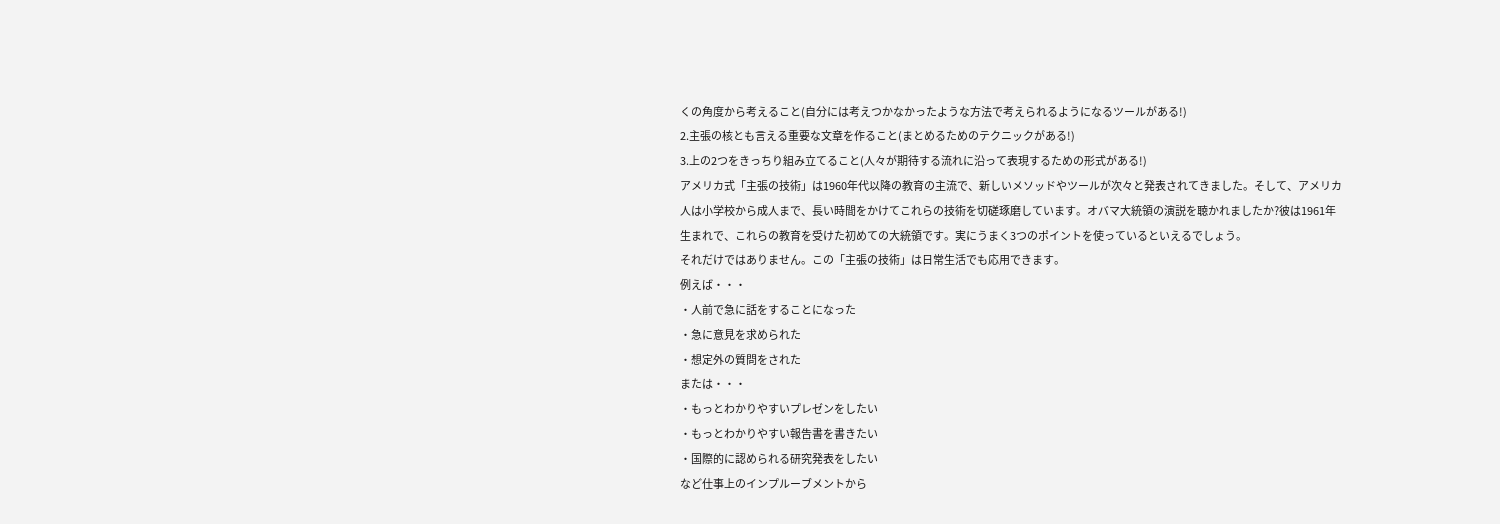くの角度から考えること(自分には考えつかなかったような方法で考えられるようになるツールがある!)
2.主張の核とも言える重要な文章を作ること(まとめるためのテクニックがある!)
3.上の2つをきっちり組み立てること(人々が期待する流れに沿って表現するための形式がある!)
アメリカ式「主張の技術」は1960年代以降の教育の主流で、新しいメソッドやツールが次々と発表されてきました。そして、アメリカ人は小学校から成人まで、長い時間をかけてこれらの技術を切磋琢磨しています。オバマ大統領の演説を聴かれましたか?彼は1961年生まれで、これらの教育を受けた初めての大統領です。実にうまく3つのポイントを使っているといえるでしょう。
それだけではありません。この「主張の技術」は日常生活でも応用できます。
例えば・・・
・人前で急に話をすることになった
・急に意見を求められた
・想定外の質問をされた
または・・・
・もっとわかりやすいプレゼンをしたい
・もっとわかりやすい報告書を書きたい
・国際的に認められる研究発表をしたい
など仕事上のインプルーブメントから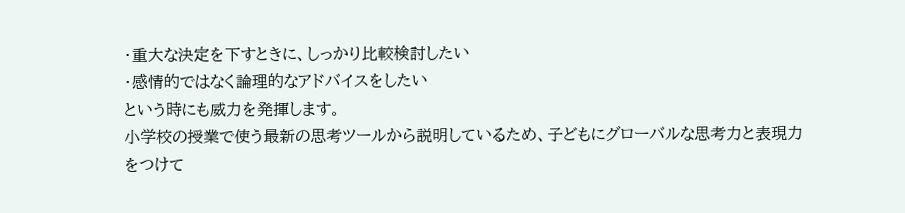・重大な決定を下すときに、しっかり比較検討したい
・感情的ではなく論理的なアドバイスをしたい
という時にも威力を発揮します。
小学校の授業で使う最新の思考ツールから説明しているため、子どもにグローバルな思考力と表現力をつけて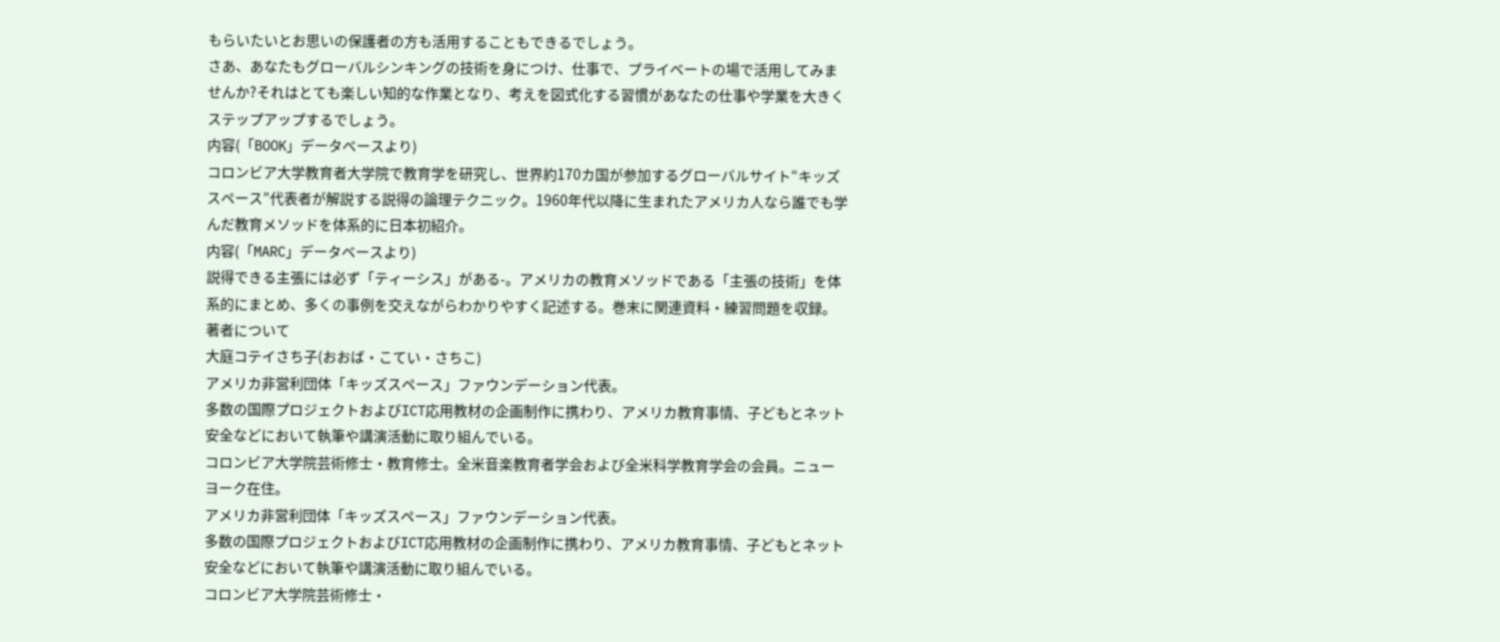もらいたいとお思いの保護者の方も活用することもできるでしょう。
さあ、あなたもグローバルシンキングの技術を身につけ、仕事で、プライベートの場で活用してみませんか?それはとても楽しい知的な作業となり、考えを図式化する習慣があなたの仕事や学業を大きくステップアップするでしょう。
内容(「BOOK」データベースより)
コロンビア大学教育者大学院で教育学を研究し、世界約170カ国が参加するグローバルサイト“キッズスペース”代表者が解説する説得の論理テクニック。1960年代以降に生まれたアメリカ人なら誰でも学んだ教育メソッドを体系的に日本初紹介。
内容(「MARC」データベースより)
説得できる主張には必ず「ティーシス」がある-。アメリカの教育メソッドである「主張の技術」を体系的にまとめ、多くの事例を交えながらわかりやすく記述する。巻末に関連資料・練習問題を収録。
著者について
大庭コテイさち子(おおば・こてい・さちこ)
アメリカ非営利団体「キッズスペース」ファウンデーション代表。
多数の国際プロジェクトおよびICT応用教材の企画制作に携わり、アメリカ教育事情、子どもとネット安全などにおいて執筆や講演活動に取り組んでいる。
コロンビア大学院芸術修士・教育修士。全米音楽教育者学会および全米科学教育学会の会員。ニューヨーク在住。
アメリカ非営利団体「キッズスペース」ファウンデーション代表。
多数の国際プロジェクトおよびICT応用教材の企画制作に携わり、アメリカ教育事情、子どもとネット安全などにおいて執筆や講演活動に取り組んでいる。
コロンビア大学院芸術修士・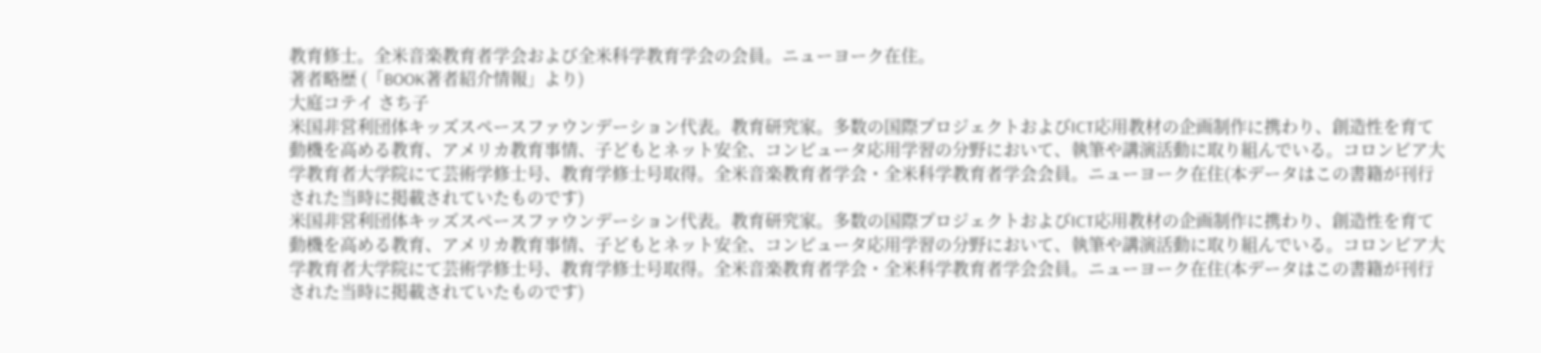教育修士。全米音楽教育者学会および全米科学教育学会の会員。ニューヨーク在住。
著者略歴 (「BOOK著者紹介情報」より)
大庭コテイ さち子
米国非営利団体キッズスペースファウンデーション代表。教育研究家。多数の国際プロジェクトおよびICT応用教材の企画制作に携わり、創造性を育て動機を高める教育、アメリカ教育事情、子どもとネット安全、コンピュータ応用学習の分野において、執筆や講演活動に取り組んでいる。コロンビア大学教育者大学院にて芸術学修士号、教育学修士号取得。全米音楽教育者学会・全米科学教育者学会会員。ニューヨーク在住(本データはこの書籍が刊行された当時に掲載されていたものです)
米国非営利団体キッズスペースファウンデーション代表。教育研究家。多数の国際プロジェクトおよびICT応用教材の企画制作に携わり、創造性を育て動機を高める教育、アメリカ教育事情、子どもとネット安全、コンピュータ応用学習の分野において、執筆や講演活動に取り組んでいる。コロンビア大学教育者大学院にて芸術学修士号、教育学修士号取得。全米音楽教育者学会・全米科学教育者学会会員。ニューヨーク在住(本データはこの書籍が刊行された当時に掲載されていたものです)